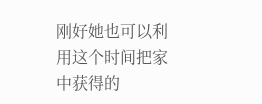刚好她也可以利用这个时间把家中获得的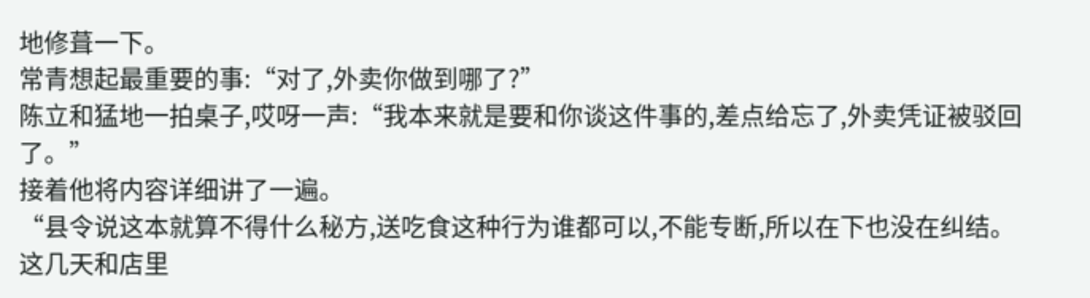地修葺一下。
常青想起最重要的事:“对了,外卖你做到哪了?”
陈立和猛地一拍桌子,哎呀一声:“我本来就是要和你谈这件事的,差点给忘了,外卖凭证被驳回了。”
接着他将内容详细讲了一遍。
“县令说这本就算不得什么秘方,送吃食这种行为谁都可以,不能专断,所以在下也没在纠结。这几天和店里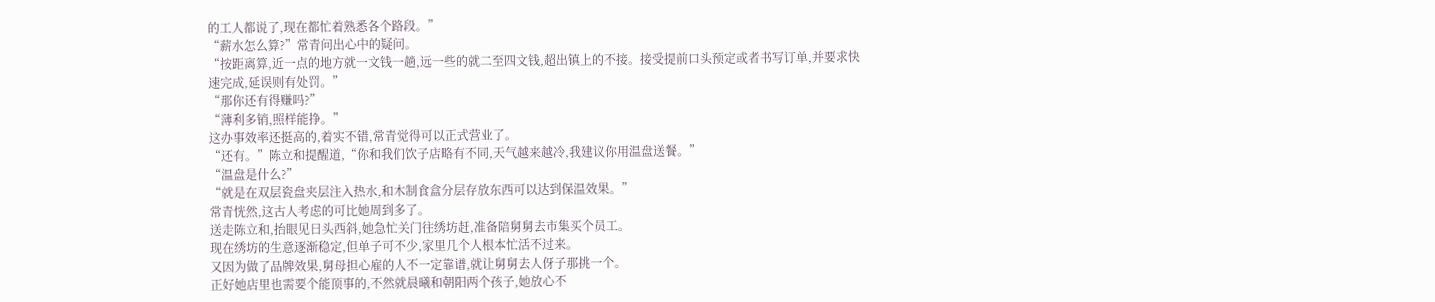的工人都说了,现在都忙着熟悉各个路段。”
“薪水怎么算?”常青问出心中的疑问。
“按距离算,近一点的地方就一文钱一趟,远一些的就二至四文钱,超出镇上的不接。接受提前口头预定或者书写订单,并要求快速完成,延误则有处罚。”
“那你还有得赚吗?”
“薄利多销,照样能挣。”
这办事效率还挺高的,着实不错,常青觉得可以正式营业了。
“还有。”陈立和提醒道,“你和我们饮子店略有不同,天气越来越冷,我建议你用温盘送餐。”
“温盘是什么?”
“就是在双层瓷盘夹层注入热水,和木制食盒分层存放东西可以达到保温效果。”
常青恍然,这古人考虑的可比她周到多了。
送走陈立和,抬眼见日头西斜,她急忙关门往绣坊赶,准备陪舅舅去市集买个员工。
现在绣坊的生意逐渐稳定,但单子可不少,家里几个人根本忙活不过来。
又因为做了品牌效果,舅母担心雇的人不一定靠谱,就让舅舅去人伢子那挑一个。
正好她店里也需要个能顶事的,不然就晨曦和朝阳两个孩子,她放心不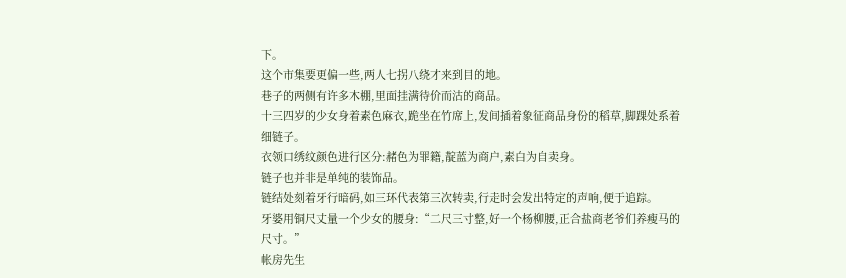下。
这个市集要更偏一些,两人七拐八绕才来到目的地。
巷子的两侧有许多木棚,里面挂满待价而沽的商品。
十三四岁的少女身着素色麻衣,跪坐在竹席上,发间插着象征商品身份的稻草,脚踝处系着细链子。
衣领口绣纹颜色进行区分:赭色为罪籍,靛蓝为商户,素白为自卖身。
链子也并非是单纯的装饰品。
链结处刻着牙行暗码,如三环代表第三次转卖,行走时会发出特定的声响,便于追踪。
牙婆用铜尺丈量一个少女的腰身:“二尺三寸整,好一个杨柳腰,正合盐商老爷们养瘦马的尺寸。”
帐房先生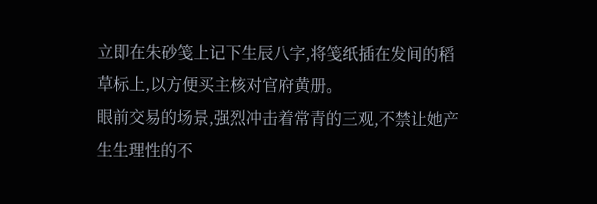立即在朱砂笺上记下生辰八字,将笺纸插在发间的稻草标上,以方便买主核对官府黄册。
眼前交易的场景,强烈冲击着常青的三观,不禁让她产生生理性的不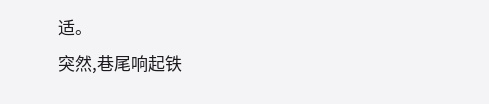适。
突然,巷尾响起铁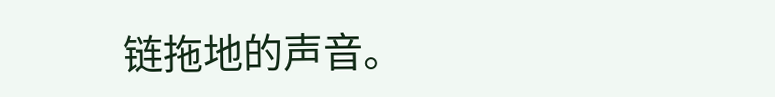链拖地的声音。